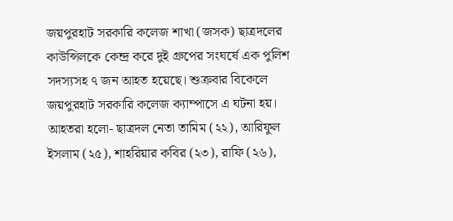জয়পুরহাট সরকারি কলেজ শাখা (জসক) ছাত্রদলের কাউন্সিলকে কেন্দ্র করে দুই গ্রুপের সংঘর্ষে এক পুলিশ সদস্যসহ ৭ জন আহত হয়েছে। শুক্রবার বিকেলে জয়পুরহাট সরকারি কলেজ ক্যাম্পাসে এ ঘটনা হয়।
আহতরা হলো- ছাত্রদল নেতা তামিম (২২), আরিফুল ইসলাম (২৫), শাহরিয়ার কবির (২৩), রাফি (২৬),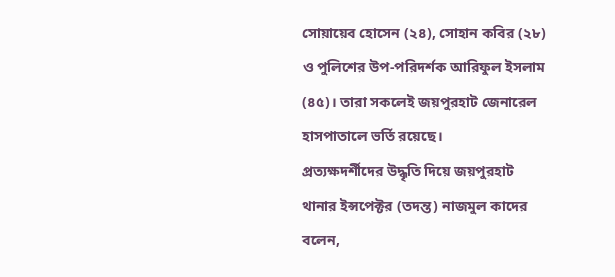সোয়ায়েব হোসেন (২৪), সোহান কবির (২৮) ও পুলিশের উপ-পরিদর্শক আরিফুল ইসলাম (৪৫)। তারা সকলেই জয়পুরহাট জেনারেল হাসপাতালে ভর্তি রয়েছে।
প্রত্যক্ষদর্শীদের উদ্ধৃতি দিয়ে জয়পুরহাট থানার ইন্সপেক্টর (তদন্ত) নাজমুল কাদের বলেন,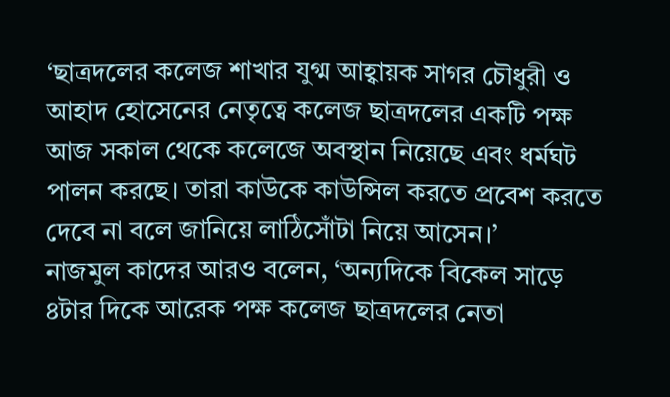‘ছাত্রদলের কলেজ শাখার যুগ্ম আহ্বায়ক সাগর চৌধুরী ও আহাদ হোসেনের নেতৃত্বে কলেজ ছাত্রদলের একটি পক্ষ আজ সকাল থেকে কলেজে অবস্থান নিয়েছে এবং ধর্মঘট পালন করছে। তারা কাউকে কাউন্সিল করতে প্রবেশ করতে দেবে না বলে জানিয়ে লাঠিসোঁটা নিয়ে আসেন।’
নাজমুল কাদের আরও বলেন, ‘অন্যদিকে বিকেল সাড়ে ৪টার দিকে আরেক পক্ষ কলেজ ছাত্রদলের নেতা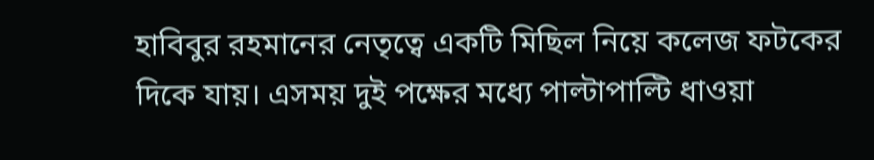হাবিবুর রহমানের নেতৃত্বে একটি মিছিল নিয়ে কলেজ ফটকের দিকে যায়। এসময় দুই পক্ষের মধ্যে পাল্টাপাল্টি ধাওয়া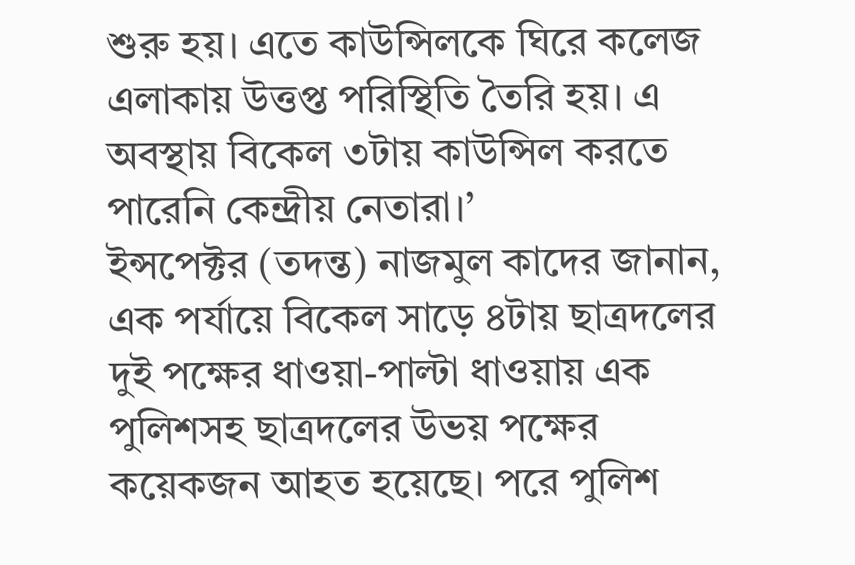শুরু হয়। এতে কাউন্সিলকে ঘিরে কলেজ এলাকায় উত্তপ্ত পরিস্থিতি তৈরি হয়। এ অবস্থায় বিকেল ৩টায় কাউন্সিল করতে পারেনি কেন্দ্রীয় নেতারা।’
ইন্সপেক্টর (তদন্ত) নাজমুল কাদের জানান, এক পর্যায়ে বিকেল সাড়ে ৪টায় ছাত্রদলের দুই পক্ষের ধাওয়া-পাল্টা ধাওয়ায় এক পুলিশসহ ছাত্রদলের উভয় পক্ষের কয়েকজন আহত হয়েছে। পরে পুলিশ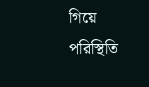গিয়ে পরিস্থিতি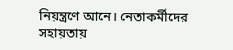নিয়ন্ত্রণে আনে। নেতাকর্মীদের সহায়তায়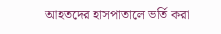আহতদের হাসপাতালে ভর্তি করা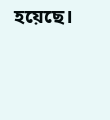হয়েছে।